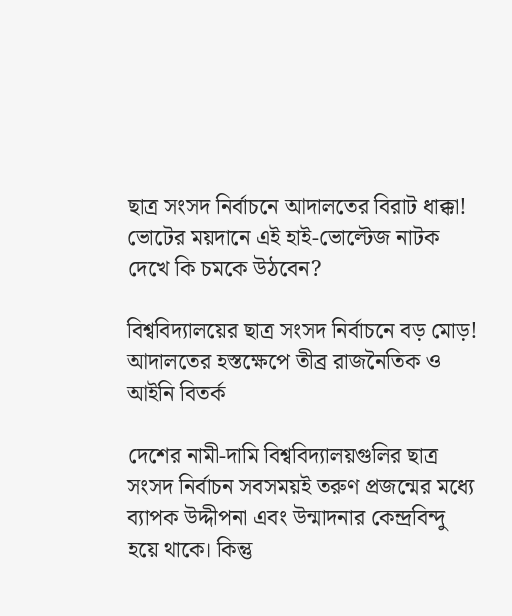ছাত্র সংসদ নির্বাচনে আদালতের বিরাট ধাক্কা! ভোটের ময়দানে এই হাই-ভোল্টেজ নাটক দেখে কি চমকে উঠবেন?

বিশ্ববিদ্যালয়ের ছাত্র সংসদ নির্বাচনে বড় মোড়! আদালতের হস্তক্ষেপে তীব্র রাজনৈতিক ও আইনি বিতর্ক

দেশের নামী-দামি বিশ্ববিদ্যালয়গুলির ছাত্র সংসদ নির্বাচন সবসময়ই তরুণ প্রজন্মের মধ্যে ব্যাপক উদ্দীপনা এবং উন্মাদনার কেন্দ্রবিন্দু হয়ে থাকে। কিন্তু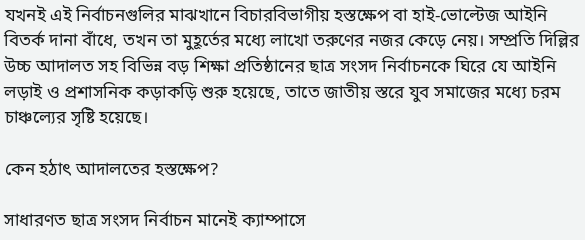যখনই এই নির্বাচনগুলির মাঝখানে বিচারবিভাগীয় হস্তক্ষেপ বা হাই-ভোল্টেজ আইনি বিতর্ক দানা বাঁধে, তখন তা মুহূর্তের মধ্যে লাখো তরুণের নজর কেড়ে নেয়। সম্প্রতি দিল্লির উচ্চ আদালত সহ বিভিন্ন বড় শিক্ষা প্রতিষ্ঠানের ছাত্র সংসদ নির্বাচনকে ঘিরে যে আইনি লড়াই ও প্রশাসনিক কড়াকড়ি শুরু হয়েছে, তাতে জাতীয় স্তরে যুব সমাজের মধ্যে চরম চাঞ্চল্যের সৃষ্টি হয়েছে।

কেন হঠাৎ আদালতের হস্তক্ষেপ?

সাধারণত ছাত্র সংসদ নির্বাচন মানেই ক্যাম্পাসে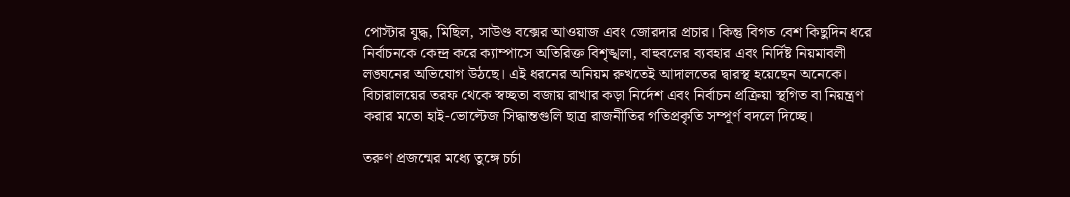পোস্টার যুদ্ধ, মিছিল, সাউণ্ড বক্সের আওয়াজ এবং জোরদার প্রচার। কিন্তু বিগত বেশ কিছুদিন ধরে নির্বাচনকে কেন্দ্র করে ক্যাম্পাসে অতিরিক্ত বিশৃঙ্খলা, বাহুবলের ব্যবহার এবং নির্দিষ্ট নিয়মাবলী লঙ্ঘনের অভিযোগ উঠছে। এই ধরনের অনিয়ম রুখতেই আদালতের দ্বারস্থ হয়েছেন অনেকে। বিচারালয়ের তরফ থেকে স্বচ্ছতা বজায় রাখার কড়া নির্দেশ এবং নির্বাচন প্রক্রিয়া স্থগিত বা নিয়ন্ত্রণ করার মতো হাই-ভোল্টেজ সিদ্ধান্তগুলি ছাত্র রাজনীতির গতিপ্রকৃতি সম্পূর্ণ বদলে দিচ্ছে।

তরুণ প্রজন্মের মধ্যে তুঙ্গে চর্চা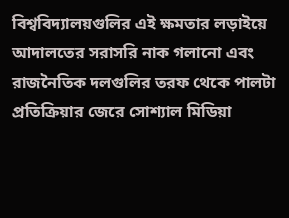বিশ্ববিদ্যালয়গুলির এই ক্ষমতার লড়াইয়ে আদালতের সরাসরি নাক গলানো এবং রাজনৈতিক দলগুলির তরফ থেকে পালটা প্রতিক্রিয়ার জেরে সোশ্যাল মিডিয়া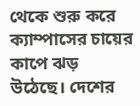থেকে শুরু করে ক্যাম্পাসের চায়ের কাপে ঝড় উঠেছে। দেশের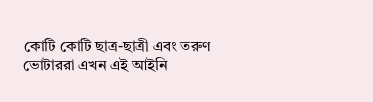কোটি কোটি ছাত্র-ছাত্রী এবং তরুণ ভোটাররা এখন এই আইনি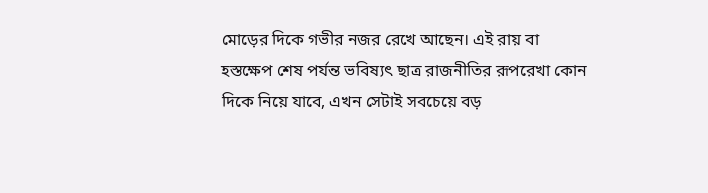মোড়ের দিকে গভীর নজর রেখে আছেন। এই রায় বা হস্তক্ষেপ শেষ পর্যন্ত ভবিষ্যৎ ছাত্র রাজনীতির রূপরেখা কোন দিকে নিয়ে যাবে, এখন সেটাই সবচেয়ে বড়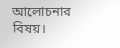আলোচনার বিষয়।